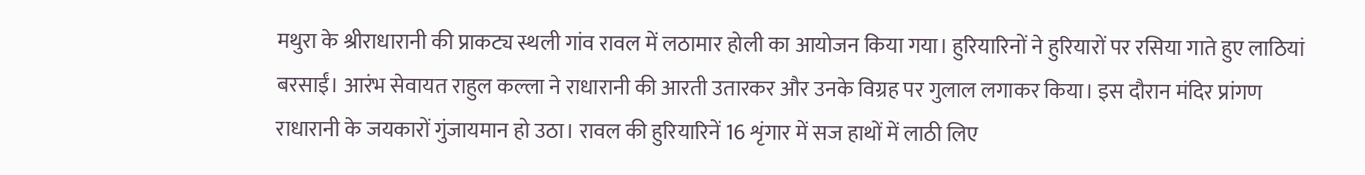मथुरा के श्रीराधारानी की प्राकट्य स्थली गांव रावल में लठामार होली का आयोजन किया गया। हुरियारिनों ने हुरियारों पर रसिया गाते हुए लाठियां बरसाईं। आरंभ सेवायत राहुल कल्ला ने राधारानी की आरती उतारकर और उनके विग्रह पर गुलाल लगाकर किया। इस दौरान मंदिर प्रांगण राधारानी के जयकारों गुंजायमान हो उठा। रावल की हुरियारिनें 16 शृंगार में सज हाथों में लाठी लिए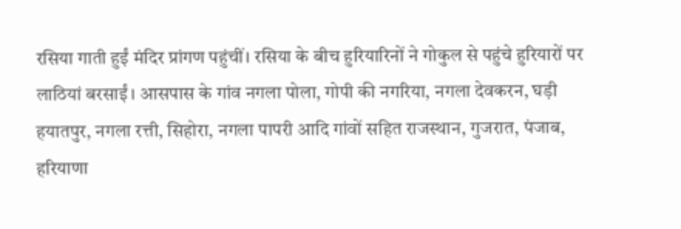रसिया गाती हुईं मंदिर प्रांगण पहुंचीं। रसिया के बीच हुरियारिनों ने गोकुल से पहुंचे हुरियारों पर लाठियां बरसाईं। आसपास के गांव नगला पोला, गोपी की नगरिया, नगला देवकरन, घड़ी हयातपुर, नगला रत्ती, सिहोरा, नगला पापरी आदि गांवों सहित राजस्थान, गुजरात, पंजाब, हरियाणा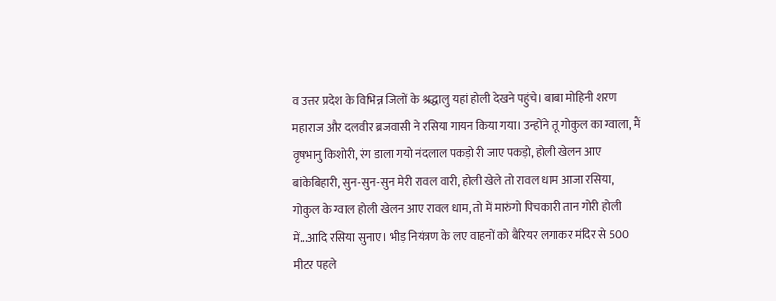व उत्तर प्रदेश के विभिन्न जिलों के श्रद्धालु यहां होली देखने पहुंचे। बाबा मोहिनी शरण महाराज और दलवीर ब्रजवासी ने रसिया गायन किया गया। उन्होंने तू गोकुल का ग्वाला, मैं वृषभानु किशोरी, रंग डाला गयो नंदलाल पकड़ो री जाए पकड़ो, होली खेलन आए बांकेबिहारी, सुन-सुन-सुन मेरी रावल वारी, होली खेले तो रावल धाम आजा रसिया, गोकुल के ग्वाल होली खेलन आए रावल धाम, तो में मारुंगो पिचकारी तान गोरी होली में...आदि रसिया सुनाए। भीड़ नियंत्रण के लए वाहनों को बैरियर लगाकर मंदिर से 500 मीटर पहले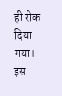ही रोक दिया गया। इस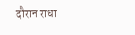दौरान राधा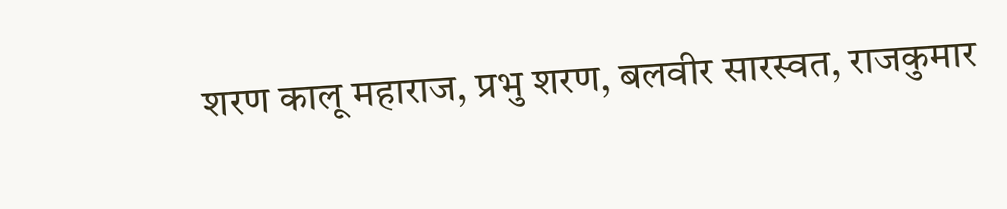शरण कालू महाराज, प्रभु शरण, बलवीर सारस्वत, राजकुमार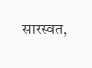सारस्वत,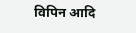विपिन आदि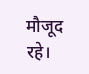मौजूद रहे।